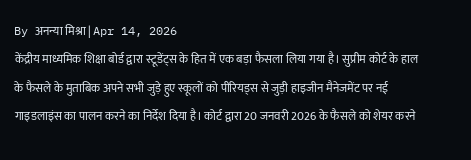By अनन्या मिश्रा | Apr 14, 2026
केंद्रीय माध्यमिक शिक्षा बोर्ड द्वारा स्टूडेंट्स के हित में एक बड़ा फैसला लिया गया है। सुप्रीम कोर्ट के हाल के फैसले के मुताबिक अपने सभी जुड़े हुए स्कूलों को पीरियड्स से जुड़ी हाइजीन मैनेजमेंट पर नई गाइडलाइंस का पालन करने का निर्देश दिया है। कोर्ट द्वारा 20 जनवरी 2026 के फैसले को शेयर करने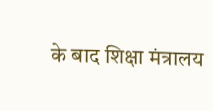के बाद शिक्षा मंत्रालय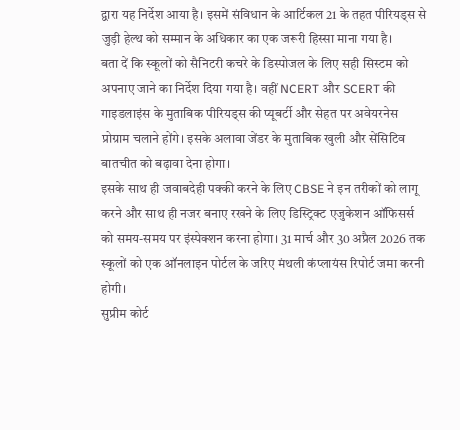द्वारा यह निर्देश आया है। इसमें संविधान के आर्टिकल 21 के तहत पीरियड्स से जुड़ी हेल्थ को सम्मान के अधिकार का एक जरूरी हिस्सा माना गया है।
बता दें कि स्कूलों को सैनिटरी कचरे के डिस्पोजल के लिए सही सिस्टम को अपनाए जाने का निर्देश दिया गया है। वहीं NCERT और SCERT की गाइडलाइंस के मुताबिक पीरियड्स की प्यूबर्टी और सेहत पर अवेयरनेस प्रोग्राम चलाने होंगे। इसके अलावा जेंडर के मुताबिक खुली और सेंसिटिव बातचीत को बढ़ावा देना होगा।
इसके साथ ही जवाबदेही पक्की करने के लिए CBSE ने इन तरीकों को लागू करने और साथ ही नजर बनाए रखने के लिए डिस्ट्रिक्ट एजुकेशन ऑफिसर्स को समय-समय पर इंस्पेक्शन करना होगा। 31 मार्च और 30 अप्रैल 2026 तक स्कूलों को एक ऑनलाइन पोर्टल के जरिए मंथली कंप्लायंस रिपोर्ट जमा करनी होगी।
सुप्रीम कोर्ट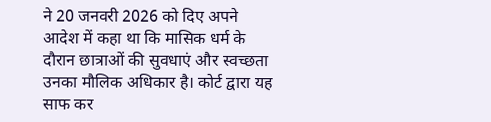ने 20 जनवरी 2026 को दिए अपने आदेश में कहा था कि मासिक धर्म के दौरान छात्राओं की सुवधाएं और स्वच्छता उनका मौलिक अधिकार है। कोर्ट द्वारा यह साफ कर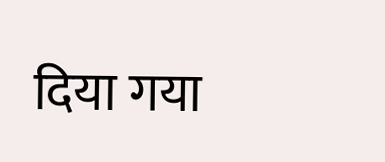दिया गया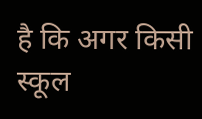है कि अगर किसी स्कूल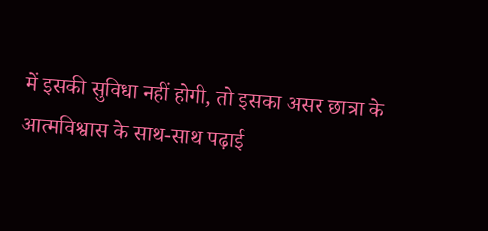में इसकी सुविधा नहीं होगी, तो इसका असर छात्रा के आत्मविश्वास के साथ-साथ पढ़ाई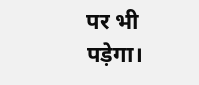पर भी पड़ेगा।